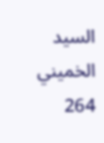السيد الخميني
264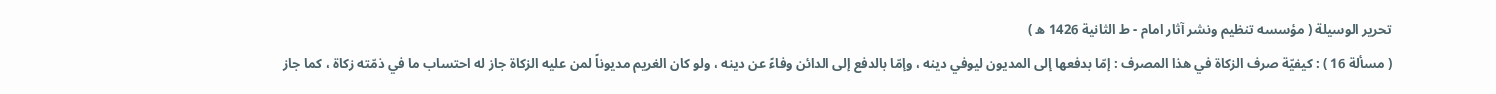تحرير الوسيلة ( مؤسسه تنظيم ونشر آثار امام - ط الثانية 1426 ه )
( مسألة 16 ) : كيفيّة صرف الزكاة في هذا المصرف : إمّا بدفعها إلى المديون ليوفي دينه ، وإمّا بالدفع إلى الدائن وفاءً عن دينه ، ولو كان الغريم مديوناً لمن عليه الزكاة جاز له احتساب ما في ذمّته زكاة ، كما جاز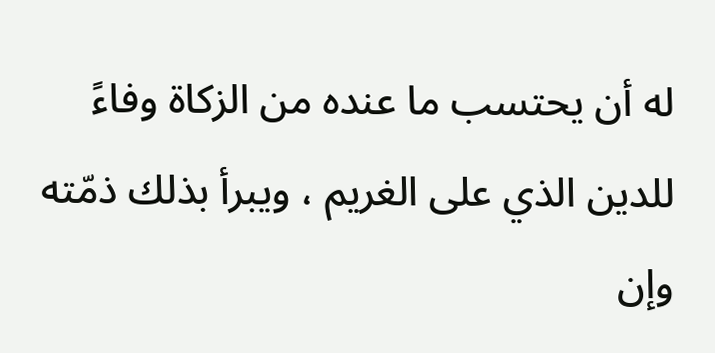له أن يحتسب ما عنده من الزكاة وفاءً للدين الذي على الغريم ، ويبرأ بذلك ذمّته وإن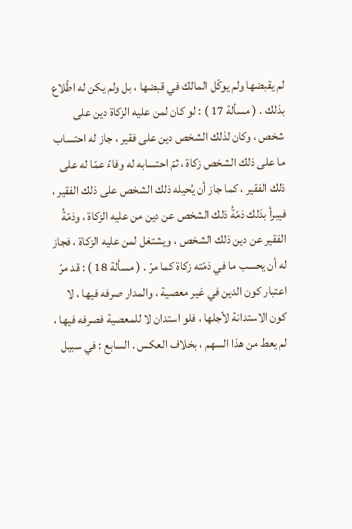لم يقبضها ولم يوكّل المالك في قبضها ، بل ولم يكن له اطّلاع بذلك . ( مسألة 17 ) : لو كان لمن عليه الزكاة دين على شخص ، وكان لذلك الشخص دين على فقير ، جاز له احتساب ما على ذلك الشخص زكاة ، ثمّ احتسابه له وفاءً عمّا له على ذلك الفقير ، كما جاز أن يُحيله ذلك الشخص على ذلك الفقير ، فيبرأ بذلك ذمّةُ ذلك الشخص عن دين من عليه الزكاة ، وذمّةُ الفقير عن دين ذلك الشخص ، ويشتغل لمن عليه الزكاة ، فجاز له أن يحسب ما في ذمّته زكاة كما مرّ . ( مسألة 18 ) : قد مرّ اعتبار كون الدين في غير معصية ، والمدار صرفه فيها ، لا كون الاستدانة لأجلها ، فلو استدان لا للمعصية فصرفه فيها ، لم يعط من هذا السهم ، بخلاف العكس . السابع : في سبيل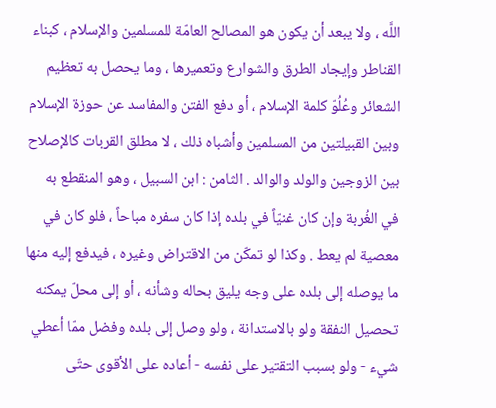اللَّه ، ولا يبعد أن يكون هو المصالح العامّة للمسلمين والإسلام ، كبناء القناطر وإيجاد الطرق والشوارع وتعميرها ، وما يحصل به تعظيم الشعائر وعُلُوّ كلمة الإسلام ، أو دفع الفتن والمفاسد عن حوزة الإسلام وبين القبيلتين من المسلمين وأشباه ذلك ، لا مطلق القربات كالإصلاح بين الزوجين والولد والوالد . الثامن : ابن السبيل ، وهو المنقطع به في الغُربة وإن كان غنيّاً في بلده إذا كان سفره مباحاً ، فلو كان في معصية لم يعط . وكذا لو تمكّن من الاقتراض وغيره ، فيدفع إليه منها ما يوصله إلى بلده على وجه يليق بحاله وشأنه ، أو إلى محلّ يمكنه تحصيل النفقة ولو بالاستدانة ، ولو وصل إلى بلده وفضل ممّا أعطي شيء - ولو بسبب التقتير على نفسه - أعاده على الأقوى حتّى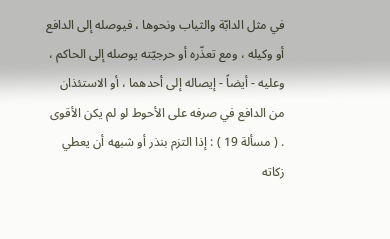في مثل الدابّة والثياب ونحوها ، فيوصله إلى الدافع أو وكيله ، ومع تعذّره أو حرجيّته يوصله إلى الحاكم ، وعليه - أيضاً - إيصاله إلى أحدهما ، أو الاستئذان من الدافع في صرفه على الأحوط لو لم يكن الأقوى . ( مسألة 19 ) : إذا التزم بنذر أو شبهه أن يعطي زكاته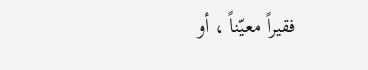فقيراً معيّناً ، أو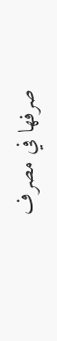صرفها في مصرف